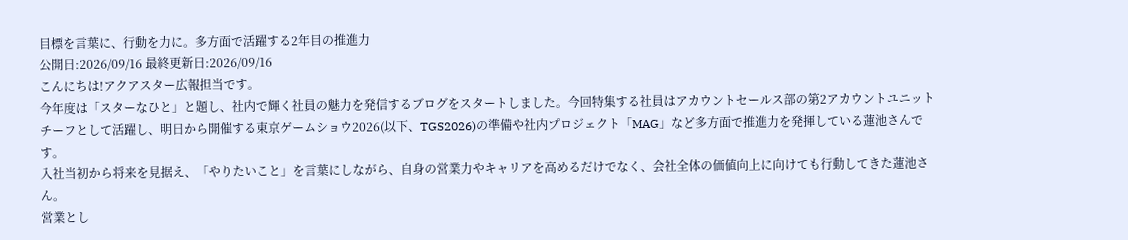目標を言葉に、行動を力に。多方面で活躍する2年目の推進力
公開日:2026/09/16 最終更新日:2026/09/16
こんにちは!アクアスター広報担当です。
今年度は「スターなひと」と題し、社内で輝く社員の魅力を発信するブログをスタートしました。今回特集する社員はアカウントセールス部の第2アカウントユニット チーフとして活躍し、明日から開催する東京ゲームショウ2026(以下、TGS2026)の準備や社内プロジェクト「MAG」など多方面で推進力を発揮している蓮池さんです。
入社当初から将来を見据え、「やりたいこと」を言葉にしながら、自身の営業力やキャリアを高めるだけでなく、会社全体の価値向上に向けても行動してきた蓮池さん。
営業とし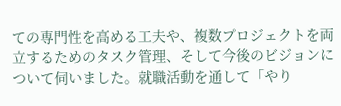ての専門性を高める工夫や、複数プロジェクトを両立するためのタスク管理、そして今後のビジョンについて伺いました。就職活動を通して「やり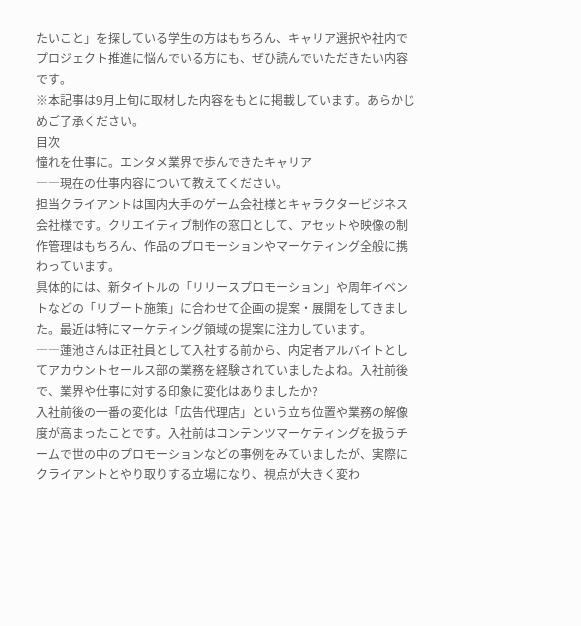たいこと」を探している学生の方はもちろん、キャリア選択や社内でプロジェクト推進に悩んでいる方にも、ぜひ読んでいただきたい内容です。
※本記事は9月上旬に取材した内容をもとに掲載しています。あらかじめご了承ください。
目次
憧れを仕事に。エンタメ業界で歩んできたキャリア
――現在の仕事内容について教えてください。
担当クライアントは国内大手のゲーム会社様とキャラクタービジネス会社様です。クリエイティブ制作の窓口として、アセットや映像の制作管理はもちろん、作品のプロモーションやマーケティング全般に携わっています。
具体的には、新タイトルの「リリースプロモーション」や周年イベントなどの「リブート施策」に合わせて企画の提案・展開をしてきました。最近は特にマーケティング領域の提案に注力しています。
――蓮池さんは正社員として入社する前から、内定者アルバイトとしてアカウントセールス部の業務を経験されていましたよね。入社前後で、業界や仕事に対する印象に変化はありましたか?
入社前後の一番の変化は「広告代理店」という立ち位置や業務の解像度が高まったことです。入社前はコンテンツマーケティングを扱うチームで世の中のプロモーションなどの事例をみていましたが、実際にクライアントとやり取りする立場になり、視点が大きく変わ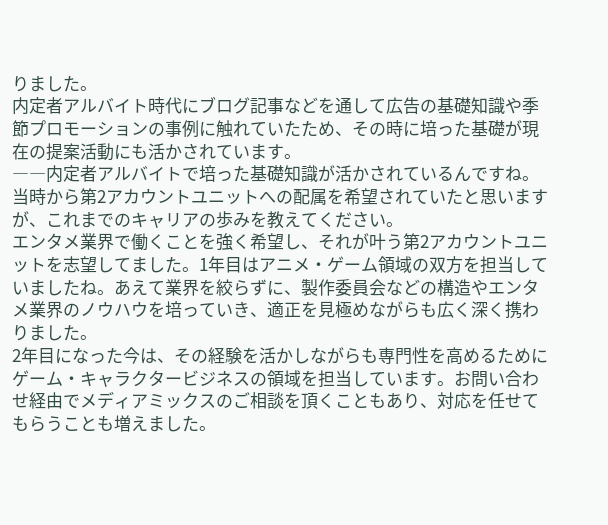りました。
内定者アルバイト時代にブログ記事などを通して広告の基礎知識や季節プロモーションの事例に触れていたため、その時に培った基礎が現在の提案活動にも活かされています。
――内定者アルバイトで培った基礎知識が活かされているんですね。当時から第2アカウントユニットへの配属を希望されていたと思いますが、これまでのキャリアの歩みを教えてください。
エンタメ業界で働くことを強く希望し、それが叶う第2アカウントユニットを志望してました。1年目はアニメ・ゲーム領域の双方を担当していましたね。あえて業界を絞らずに、製作委員会などの構造やエンタメ業界のノウハウを培っていき、適正を見極めながらも広く深く携わりました。
2年目になった今は、その経験を活かしながらも専門性を高めるためにゲーム・キャラクタービジネスの領域を担当しています。お問い合わせ経由でメディアミックスのご相談を頂くこともあり、対応を任せてもらうことも増えました。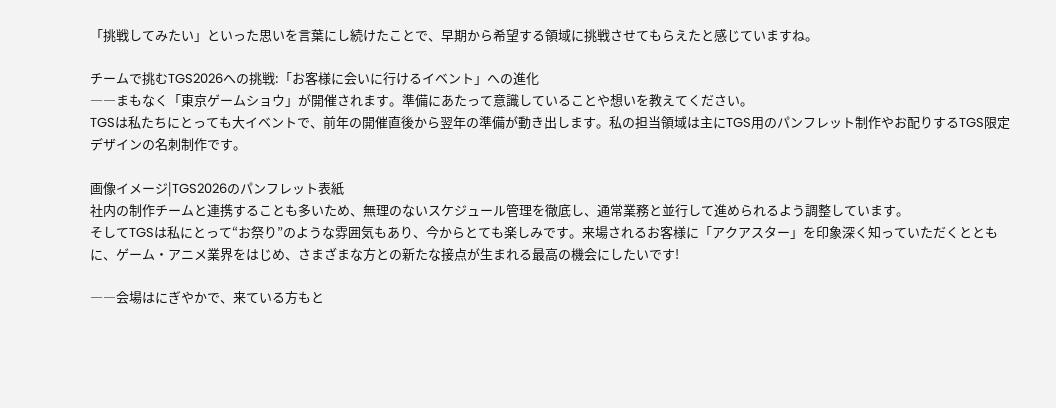「挑戦してみたい」といった思いを言葉にし続けたことで、早期から希望する領域に挑戦させてもらえたと感じていますね。

チームで挑むTGS2026への挑戦:「お客様に会いに行けるイベント」への進化
――まもなく「東京ゲームショウ」が開催されます。準備にあたって意識していることや想いを教えてください。
TGSは私たちにとっても大イベントで、前年の開催直後から翌年の準備が動き出します。私の担当領域は主にTGS用のパンフレット制作やお配りするTGS限定デザインの名刺制作です。

画像イメージ|TGS2026のパンフレット表紙
社内の制作チームと連携することも多いため、無理のないスケジュール管理を徹底し、通常業務と並行して進められるよう調整しています。
そしてTGSは私にとって“お祭り”のような雰囲気もあり、今からとても楽しみです。来場されるお客様に「アクアスター」を印象深く知っていただくとともに、ゲーム・アニメ業界をはじめ、さまざまな方との新たな接点が生まれる最高の機会にしたいです!

――会場はにぎやかで、来ている方もと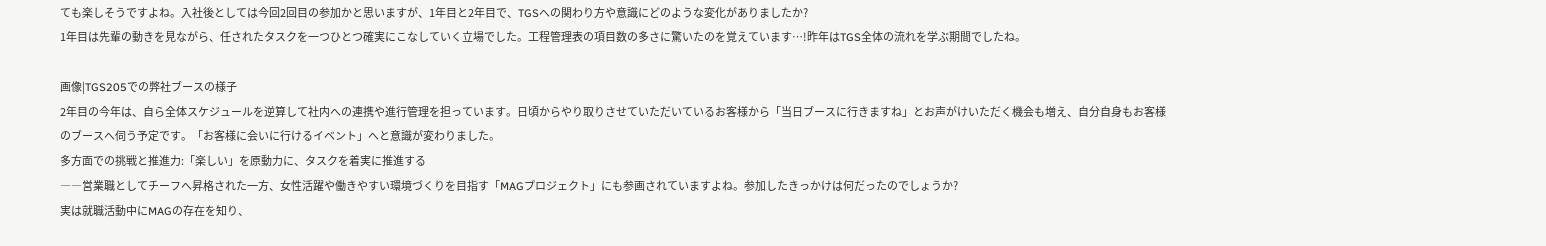ても楽しそうですよね。入社後としては今回2回目の参加かと思いますが、1年目と2年目で、TGSへの関わり方や意識にどのような変化がありましたか?
1年目は先輩の動きを見ながら、任されたタスクを一つひとつ確実にこなしていく立場でした。工程管理表の項目数の多さに驚いたのを覚えています…!昨年はTGS全体の流れを学ぶ期間でしたね。

画像|TGS205での弊社ブースの様子
2年目の今年は、自ら全体スケジュールを逆算して社内への連携や進行管理を担っています。日頃からやり取りさせていただいているお客様から「当日ブースに行きますね」とお声がけいただく機会も増え、自分自身もお客様のブースへ伺う予定です。「お客様に会いに行けるイベント」へと意識が変わりました。
多方面での挑戦と推進力:「楽しい」を原動力に、タスクを着実に推進する
――営業職としてチーフへ昇格された一方、女性活躍や働きやすい環境づくりを目指す「MAGプロジェクト」にも参画されていますよね。参加したきっかけは何だったのでしょうか?
実は就職活動中にMAGの存在を知り、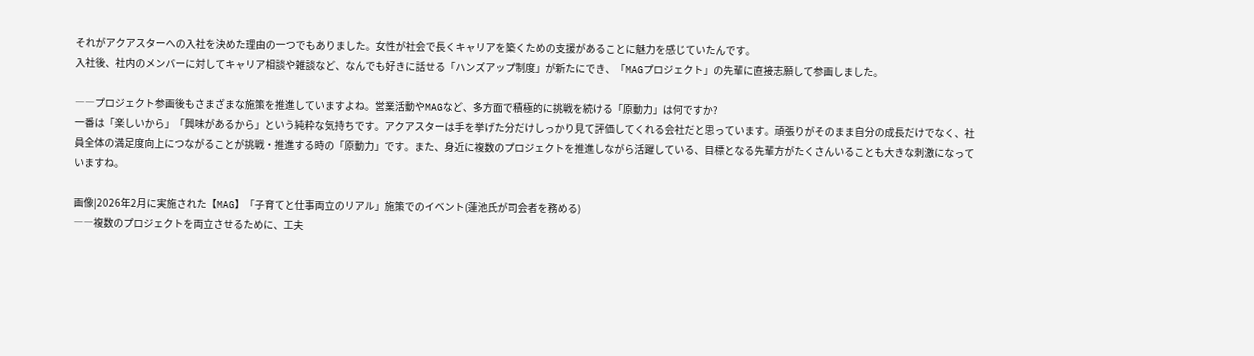それがアクアスターへの入社を決めた理由の一つでもありました。女性が社会で長くキャリアを築くための支援があることに魅力を感じていたんです。
入社後、社内のメンバーに対してキャリア相談や雑談など、なんでも好きに話せる「ハンズアップ制度」が新たにでき、「MAGプロジェクト」の先輩に直接志願して参画しました。

――プロジェクト参画後もさまざまな施策を推進していますよね。営業活動やMAGなど、多方面で積極的に挑戦を続ける「原動力」は何ですか?
一番は「楽しいから」「興味があるから」という純粋な気持ちです。アクアスターは手を挙げた分だけしっかり見て評価してくれる会社だと思っています。頑張りがそのまま自分の成長だけでなく、社員全体の満足度向上につながることが挑戦・推進する時の「原動力」です。また、身近に複数のプロジェクトを推進しながら活躍している、目標となる先輩方がたくさんいることも大きな刺激になっていますね。

画像|2026年2月に実施された【MAG】「子育てと仕事両立のリアル」施策でのイベント(蓮池氏が司会者を務める)
――複数のプロジェクトを両立させるために、工夫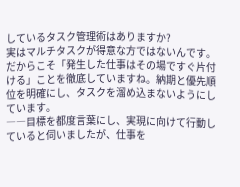しているタスク管理術はありますか?
実はマルチタスクが得意な方ではないんです。だからこそ「発生した仕事はその場ですぐ片付ける」ことを徹底していますね。納期と優先順位を明確にし、タスクを溜め込まないようにしています。
――目標を都度言葉にし、実現に向けて行動していると伺いましたが、仕事を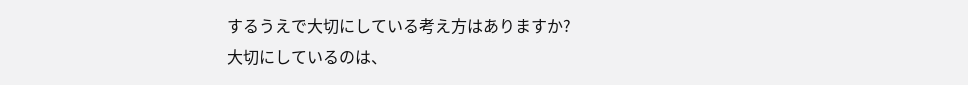するうえで大切にしている考え方はありますか?
大切にしているのは、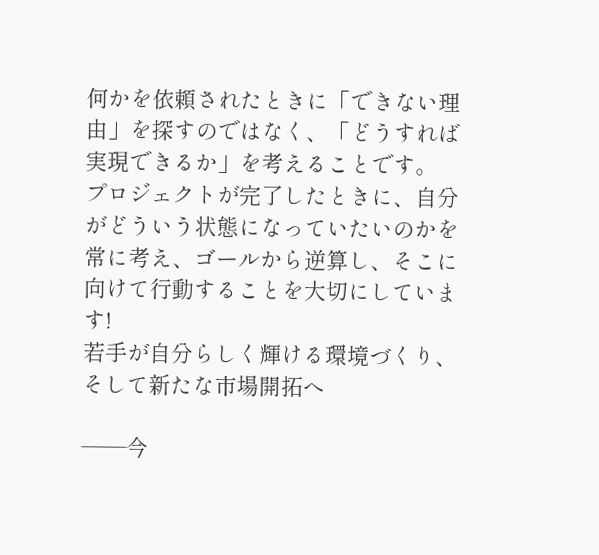何かを依頼されたときに「できない理由」を探すのではなく、「どうすれば実現できるか」を考えることです。
プロジェクトが完了したときに、自分がどういう状態になっていたいのかを常に考え、ゴールから逆算し、そこに向けて行動することを大切にしています!
若手が自分らしく輝ける環境づくり、そして新たな市場開拓へ

――今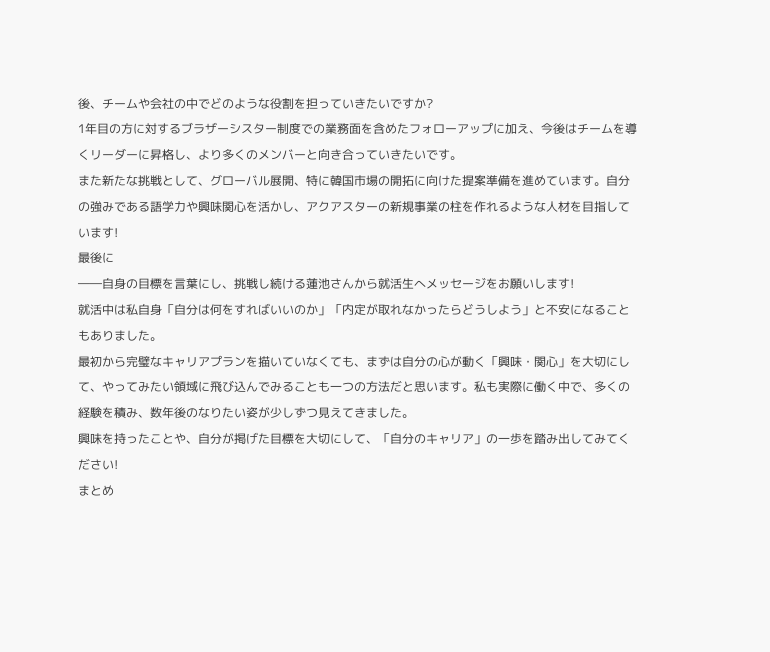後、チームや会社の中でどのような役割を担っていきたいですか?
1年目の方に対するブラザーシスター制度での業務面を含めたフォローアップに加え、今後はチームを導くリーダーに昇格し、より多くのメンバーと向き合っていきたいです。
また新たな挑戦として、グローバル展開、特に韓国市場の開拓に向けた提案準備を進めています。自分の強みである語学力や興味関心を活かし、アクアスターの新規事業の柱を作れるような人材を目指しています!
最後に
――自身の目標を言葉にし、挑戦し続ける蓮池さんから就活生へメッセージをお願いします!
就活中は私自身「自分は何をすればいいのか」「内定が取れなかったらどうしよう」と不安になることもありました。
最初から完璧なキャリアプランを描いていなくても、まずは自分の心が動く「興味・関心」を大切にして、やってみたい領域に飛び込んでみることも一つの方法だと思います。私も実際に働く中で、多くの経験を積み、数年後のなりたい姿が少しずつ見えてきました。
興味を持ったことや、自分が掲げた目標を大切にして、「自分のキャリア」の一歩を踏み出してみてください!
まとめ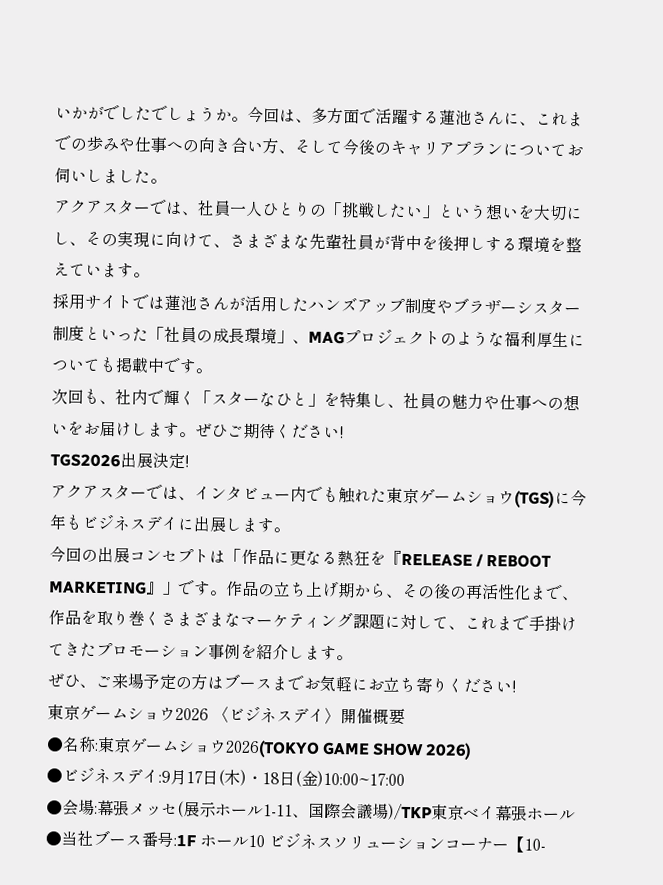いかがでしたでしょうか。今回は、多方面で活躍する蓮池さんに、これまでの歩みや仕事への向き合い方、そして今後のキャリアプランについてお伺いしました。
アクアスターでは、社員一人ひとりの「挑戦したい」という想いを大切にし、その実現に向けて、さまざまな先輩社員が背中を後押しする環境を整えています。
採用サイトでは蓮池さんが活用したハンズアップ制度やブラザーシスター制度といった「社員の成長環境」、MAGプロジェクトのような福利厚生についても掲載中です。
次回も、社内で輝く「スターなひと」を特集し、社員の魅力や仕事への想いをお届けします。ぜひご期待ください!
TGS2026出展決定!
アクアスターでは、インタビュー内でも触れた東京ゲームショウ(TGS)に今年もビジネスデイに出展します。
今回の出展コンセプトは「作品に更なる熱狂を『RELEASE / REBOOT MARKETING』」です。作品の立ち上げ期から、その後の再活性化まで、作品を取り巻くさまざまなマーケティング課題に対して、これまで手掛けてきたプロモーション事例を紹介します。
ぜひ、ご来場予定の方はブースまでお気軽にお立ち寄りください!
東京ゲームショウ2026 〈ビジネスデイ〉開催概要
●名称:東京ゲームショウ2026(TOKYO GAME SHOW 2026)
●ビジネスデイ:9月17日(木)・18日(金)10:00~17:00
●会場:幕張メッセ(展示ホール1-11、国際会議場)/TKP東京ベイ幕張ホール
●当社ブース番号:1F ホール10 ビジネスソリューションコーナー【10-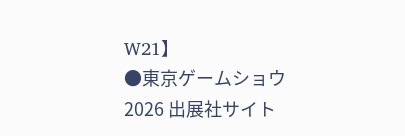W21】
●東京ゲームショウ2026 出展社サイト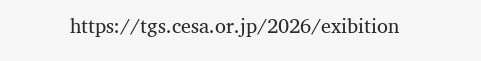https://tgs.cesa.or.jp/2026/exibition